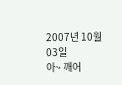2007년 10월 03일
아~ 깨어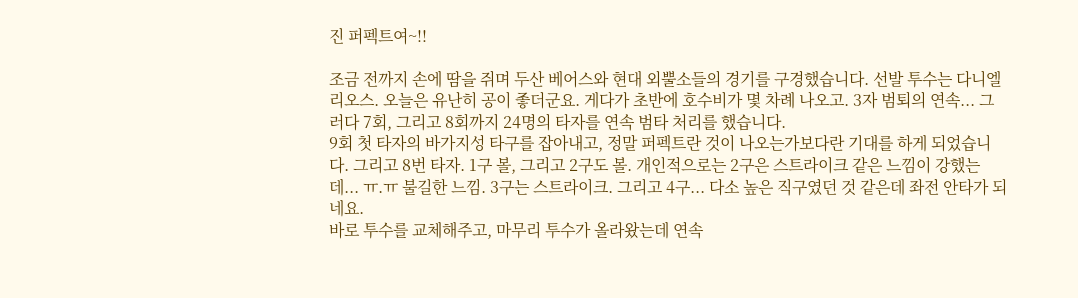진 퍼펙트여~!!

조금 전까지 손에 땀을 쥐며 두산 베어스와 현대 외뿔소들의 경기를 구경했습니다. 선발 투수는 다니엘 리오스. 오늘은 유난히 공이 좋더군요. 게다가 초반에 호수비가 몇 차례 나오고. 3자 범퇴의 연속... 그러다 7회, 그리고 8회까지 24명의 타자를 연속 범타 처리를 했습니다.
9회 첫 타자의 바가지성 타구를 잡아내고, 정말 퍼펙트란 것이 나오는가보다란 기대를 하게 되었습니다. 그리고 8번 타자. 1구 볼, 그리고 2구도 볼. 개인적으로는 2구은 스트라이크 같은 느낌이 강했는데... ㅠ.ㅠ 불길한 느낌. 3구는 스트라이크. 그리고 4구... 다소 높은 직구였던 것 같은데 좌전 안타가 되네요.
바로 투수를 교체해주고, 마무리 투수가 올라왔는데 연속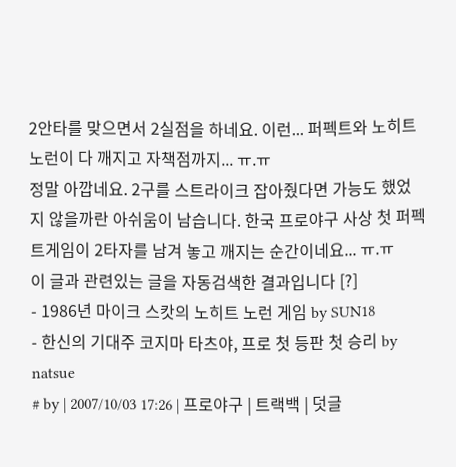2안타를 맞으면서 2실점을 하네요. 이런... 퍼펙트와 노히트 노런이 다 깨지고 자책점까지... ㅠ.ㅠ
정말 아깝네요. 2구를 스트라이크 잡아줬다면 가능도 했었지 않을까란 아쉬움이 남습니다. 한국 프로야구 사상 첫 퍼펙트게임이 2타자를 남겨 놓고 깨지는 순간이네요... ㅠ.ㅠ
이 글과 관련있는 글을 자동검색한 결과입니다 [?]
- 1986년 마이크 스캇의 노히트 노런 게임 by SUN18
- 한신의 기대주 코지마 타츠야, 프로 첫 등판 첫 승리 by natsue
# by | 2007/10/03 17:26 | 프로야구 | 트랙백 | 덧글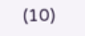(10)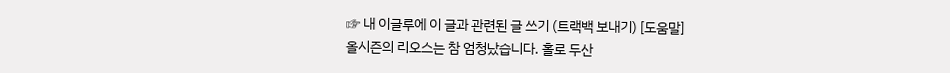☞ 내 이글루에 이 글과 관련된 글 쓰기 (트랙백 보내기) [도움말]
올시즌의 리오스는 참 엄청났습니다. 홀로 두산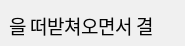을 떠받쳐오면서 결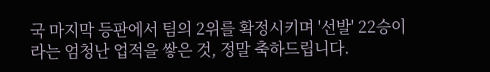국 마지막 등판에서 팀의 2위를 확정시키며 '선발' 22승이라는 엄청난 업적을 쌓은 것, 정말 축하드립니다.